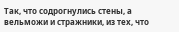Так, что содрогнулись стены, а вельможи и стражники, из тех, что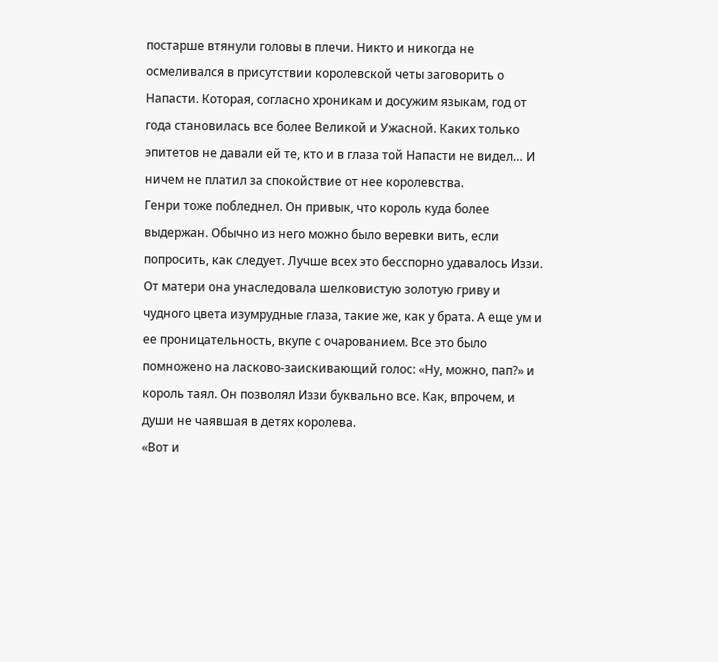постарше втянули головы в плечи. Никто и никогда не осмеливался в присутствии королевской четы заговорить о Напасти. Которая, согласно хроникам и досужим языкам, год от года становилась все более Великой и Ужасной. Каких только эпитетов не давали ей те, кто и в глаза той Напасти не видел… И ничем не платил за спокойствие от нее королевства.
Генри тоже побледнел. Он привык, что король куда более выдержан. Обычно из него можно было веревки вить, если попросить, как следует. Лучше всех это бесспорно удавалось Иззи. От матери она унаследовала шелковистую золотую гриву и чудного цвета изумрудные глаза, такие же, как у брата. А еще ум и ее проницательность, вкупе с очарованием. Все это было помножено на ласково-заискивающий голос: «Ну, можно, пап?» и король таял. Он позволял Иззи буквально все. Как, впрочем, и души не чаявшая в детях королева.
«Вот и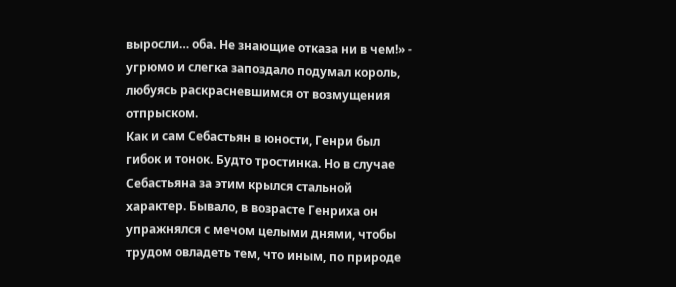выросли… оба. Не знающие отказа ни в чем!» - угрюмо и слегка запоздало подумал король, любуясь раскрасневшимся от возмущения отпрыском.
Как и сам Себастьян в юности, Генри был гибок и тонок. Будто тростинка. Но в случае Себастьяна за этим крылся стальной характер. Бывало, в возрасте Генриха он упражнялся с мечом целыми днями, чтобы трудом овладеть тем, что иным, по природе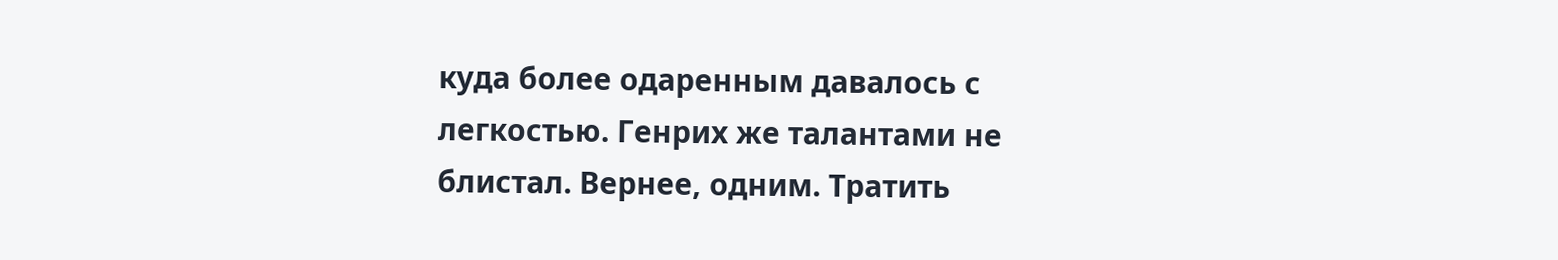куда более одаренным давалось с легкостью. Генрих же талантами не блистал. Вернее, одним. Тратить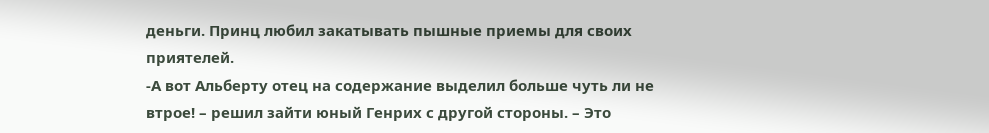деньги. Принц любил закатывать пышные приемы для своих приятелей.
-А вот Альберту отец на содержание выделил больше чуть ли не втрое! – решил зайти юный Генрих с другой стороны. – Это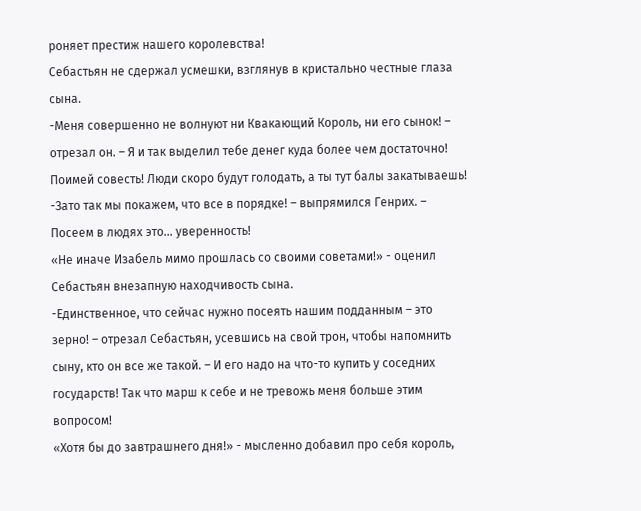роняет престиж нашего королевства!
Себастьян не сдержал усмешки, взглянув в кристально честные глаза сына.
-Меня совершенно не волнуют ни Квакающий Король, ни его сынок! – отрезал он. – Я и так выделил тебе денег куда более чем достаточно! Поимей совесть! Люди скоро будут голодать, а ты тут балы закатываешь!
-Зато так мы покажем, что все в порядке! – выпрямился Генрих. – Посеем в людях это… уверенность!
«Не иначе Изабель мимо прошлась со своими советами!» - оценил Себастьян внезапную находчивость сына.
-Единственное, что сейчас нужно посеять нашим подданным – это зерно! – отрезал Себастьян, усевшись на свой трон, чтобы напомнить сыну, кто он все же такой. – И его надо на что-то купить у соседних государств! Так что марш к себе и не тревожь меня больше этим вопросом!
«Хотя бы до завтрашнего дня!» - мысленно добавил про себя король,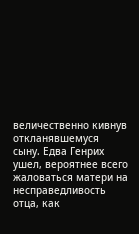величественно кивнув откланявшемуся сыну. Едва Генрих ушел, вероятнее всего жаловаться матери на несправедливость отца, как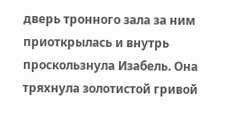дверь тронного зала за ним приоткрылась и внутрь проскользнула Изабель. Она тряхнула золотистой гривой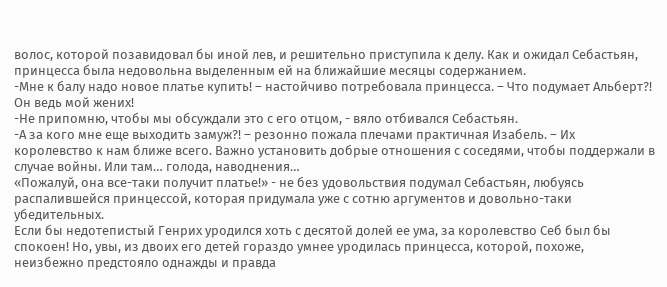волос, которой позавидовал бы иной лев, и решительно приступила к делу. Как и ожидал Себастьян, принцесса была недовольна выделенным ей на ближайшие месяцы содержанием.
-Мне к балу надо новое платье купить! – настойчиво потребовала принцесса. – Что подумает Альберт?! Он ведь мой жених!
-Не припомню, чтобы мы обсуждали это с его отцом, - вяло отбивался Себастьян.
-А за кого мне еще выходить замуж?! – резонно пожала плечами практичная Изабель. – Их королевство к нам ближе всего. Важно установить добрые отношения с соседями, чтобы поддержали в случае войны. Или там… голода, наводнения…
«Пожалуй, она все-таки получит платье!» - не без удовольствия подумал Себастьян, любуясь распалившейся принцессой, которая придумала уже с сотню аргументов и довольно-таки убедительных.
Если бы недотепистый Генрих уродился хоть с десятой долей ее ума, за королевство Себ был бы спокоен! Но, увы, из двоих его детей гораздо умнее уродилась принцесса, которой, похоже, неизбежно предстояло однажды и правда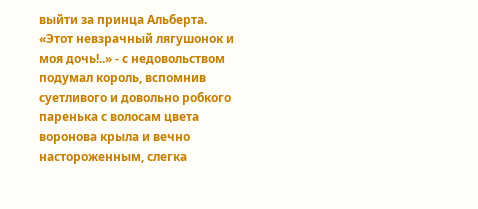выйти за принца Альберта. «Этот невзрачный лягушонок и моя дочь!..» - с недовольством подумал король, вспомнив суетливого и довольно робкого паренька с волосам цвета воронова крыла и вечно настороженным, слегка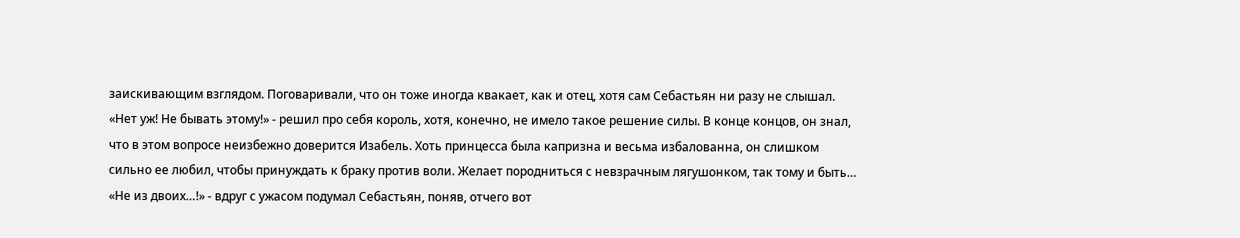заискивающим взглядом. Поговаривали, что он тоже иногда квакает, как и отец, хотя сам Себастьян ни разу не слышал.
«Нет уж! Не бывать этому!» - решил про себя король, хотя, конечно, не имело такое решение силы. В конце концов, он знал, что в этом вопросе неизбежно доверится Изабель. Хоть принцесса была капризна и весьма избалованна, он слишком сильно ее любил, чтобы принуждать к браку против воли. Желает породниться с невзрачным лягушонком, так тому и быть…
«Не из двоих…!» - вдруг с ужасом подумал Себастьян, поняв, отчего вот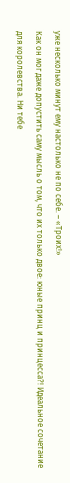уже несколько минут ему настолько не по себе. – «Троих!»
Как он мог даже допустить саму мысль о том, что их только двое: юные принц и принцесса?! Идеальное сочетание для королевства. Ни тебе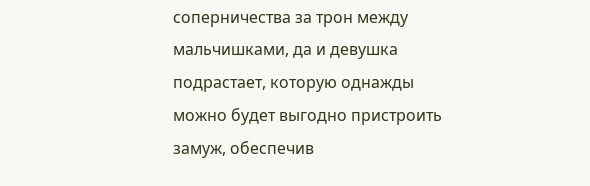соперничества за трон между мальчишками, да и девушка подрастает, которую однажды можно будет выгодно пристроить замуж, обеспечив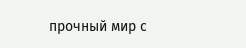прочный мир с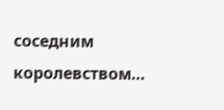соседним королевством…